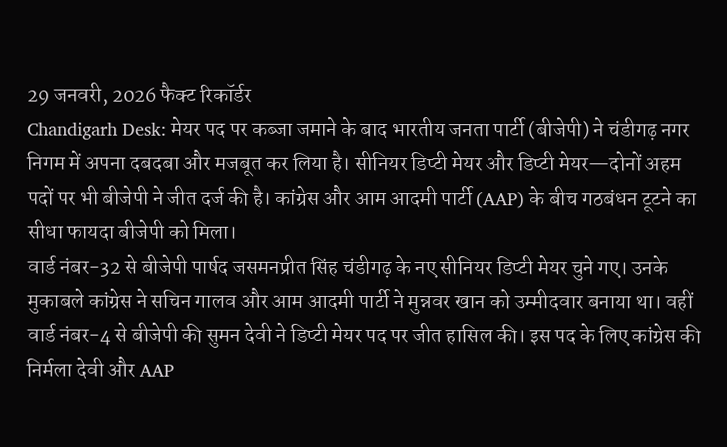29 जनवरी, 2026 फैक्ट रिकॉर्डर
Chandigarh Desk: मेयर पद पर कब्जा जमाने के बाद भारतीय जनता पार्टी (बीजेपी) ने चंडीगढ़ नगर निगम में अपना दबदबा और मजबूत कर लिया है। सीनियर डिप्टी मेयर और डिप्टी मेयर—दोनों अहम पदों पर भी बीजेपी ने जीत दर्ज की है। कांग्रेस और आम आदमी पार्टी (AAP) के बीच गठबंधन टूटने का सीधा फायदा बीजेपी को मिला।
वार्ड नंबर-32 से बीजेपी पार्षद जसमनप्रीत सिंह चंडीगढ़ के नए सीनियर डिप्टी मेयर चुने गए। उनके मुकाबले कांग्रेस ने सचिन गालव और आम आदमी पार्टी ने मुन्नवर खान को उम्मीदवार बनाया था। वहीं वार्ड नंबर-4 से बीजेपी की सुमन देवी ने डिप्टी मेयर पद पर जीत हासिल की। इस पद के लिए कांग्रेस की निर्मला देवी और AAP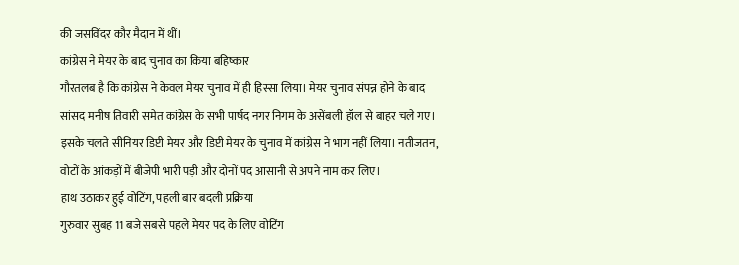की जसविंदर कौर मैदान में थीं।
कांग्रेस ने मेयर के बाद चुनाव का किया बहिष्कार
गौरतलब है कि कांग्रेस ने केवल मेयर चुनाव में ही हिस्सा लिया। मेयर चुनाव संपन्न होने के बाद सांसद मनीष तिवारी समेत कांग्रेस के सभी पार्षद नगर निगम के असेंबली हॉल से बाहर चले गए। इसके चलते सीनियर डिप्टी मेयर और डिप्टी मेयर के चुनाव में कांग्रेस ने भाग नहीं लिया। नतीजतन, वोटों के आंकड़ों में बीजेपी भारी पड़ी और दोनों पद आसानी से अपने नाम कर लिए।
हाथ उठाकर हुई वोटिंग, पहली बार बदली प्रक्रिया
गुरुवार सुबह 11 बजे सबसे पहले मेयर पद के लिए वोटिंग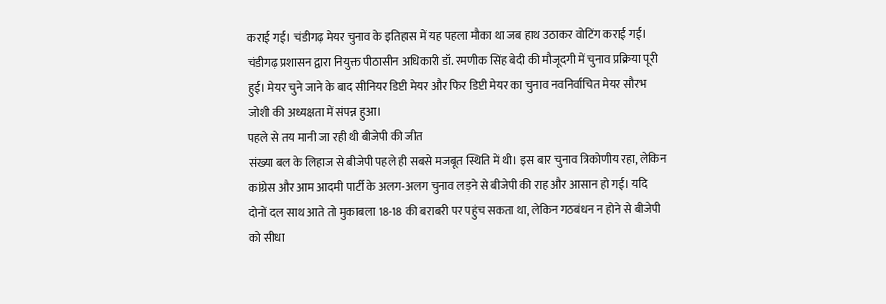कराई गई। चंडीगढ़ मेयर चुनाव के इतिहास में यह पहला मौका था जब हाथ उठाकर वोटिंग कराई गई। चंडीगढ़ प्रशासन द्वारा नियुक्त पीठासीन अधिकारी डॉ. रमणीक सिंह बेदी की मौजूदगी में चुनाव प्रक्रिया पूरी हुई। मेयर चुने जाने के बाद सीनियर डिप्टी मेयर और फिर डिप्टी मेयर का चुनाव नवनिर्वाचित मेयर सौरभ जोशी की अध्यक्षता में संपन्न हुआ।
पहले से तय मानी जा रही थी बीजेपी की जीत
संख्या बल के लिहाज से बीजेपी पहले ही सबसे मजबूत स्थिति में थी। इस बार चुनाव त्रिकोणीय रहा, लेकिन कांग्रेस और आम आदमी पार्टी के अलग-अलग चुनाव लड़ने से बीजेपी की राह और आसान हो गई। यदि दोनों दल साथ आते तो मुकाबला 18-18 की बराबरी पर पहुंच सकता था, लेकिन गठबंधन न होने से बीजेपी को सीधा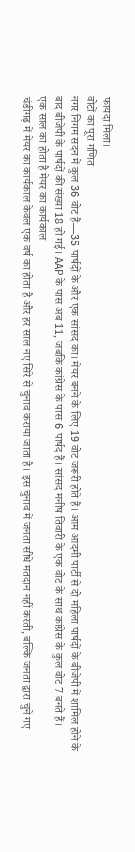फायदा मिला।
वोटों का पूरा गणित
नगर निगम सदन में कुल 36 वोट हैं—35 पार्षदों के और एक सांसद का। मेयर बनने के लिए 19 वोट जरूरी होते हैं। आम आदमी पार्टी से दो महिला पार्षदों के बीजेपी में शामिल होने के बाद बीजेपी के पार्षदों की संख्या 18 हो गई। AAP के पास अब 11, जबकि कांग्रेस के पास 6 पार्षद हैं। सांसद मनीष तिवारी के एक वोट के साथ कांग्रेस के कुल वोट 7 बनते हैं।
एक साल का होता है मेयर का कार्यकाल
चंडीगढ़ में मेयर का कार्यकाल केवल एक वर्ष का होता है और हर साल नए सिरे से चुनाव कराया जाता है। इस चुनाव में जनता सीधे मतदान नहीं करती, बल्कि जनता द्वारा चुने गए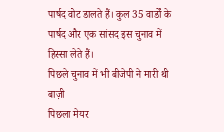पार्षद वोट डालते हैं। कुल 35 वार्डों के पार्षद और एक सांसद इस चुनाव में हिस्सा लेते हैं।
पिछले चुनाव में भी बीजेपी ने मारी थी बाज़ी
पिछला मेयर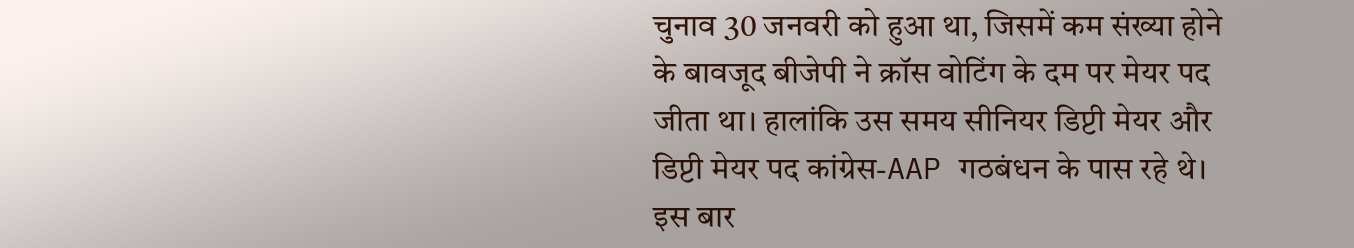चुनाव 30 जनवरी को हुआ था, जिसमें कम संख्या होने के बावजूद बीजेपी ने क्रॉस वोटिंग के दम पर मेयर पद जीता था। हालांकि उस समय सीनियर डिप्टी मेयर और डिप्टी मेयर पद कांग्रेस-AAP गठबंधन के पास रहे थे। इस बार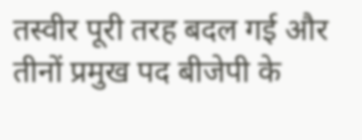तस्वीर पूरी तरह बदल गई और तीनों प्रमुख पद बीजेपी के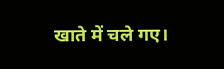खाते में चले गए।